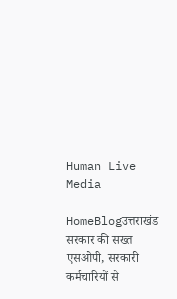Human Live Media

HomeBlogउत्तराखंड सरकार की सख्त एसओपी, सरकारी कर्मचारियों से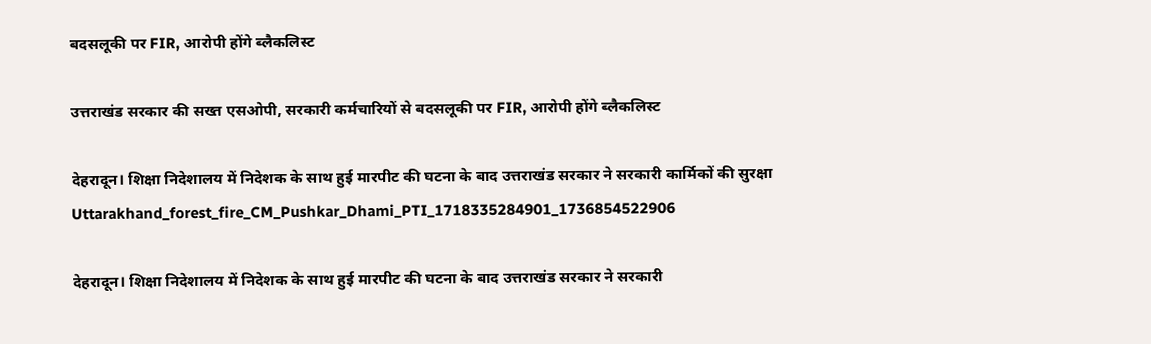बदसलूकी पर FIR, आरोपी होंगे ब्लैकलिस्ट

उत्तराखंड सरकार की सख्त एसओपी, सरकारी कर्मचारियों से बदसलूकी पर FIR, आरोपी होंगे ब्लैकलिस्ट

देहरादून। शिक्षा निदेशालय में निदेशक के साथ हुई मारपीट की घटना के बाद उत्तराखंड सरकार ने सरकारी कार्मिकों की सुरक्षा
Uttarakhand_forest_fire_CM_Pushkar_Dhami_PTI_1718335284901_1736854522906

देहरादून। शिक्षा निदेशालय में निदेशक के साथ हुई मारपीट की घटना के बाद उत्तराखंड सरकार ने सरकारी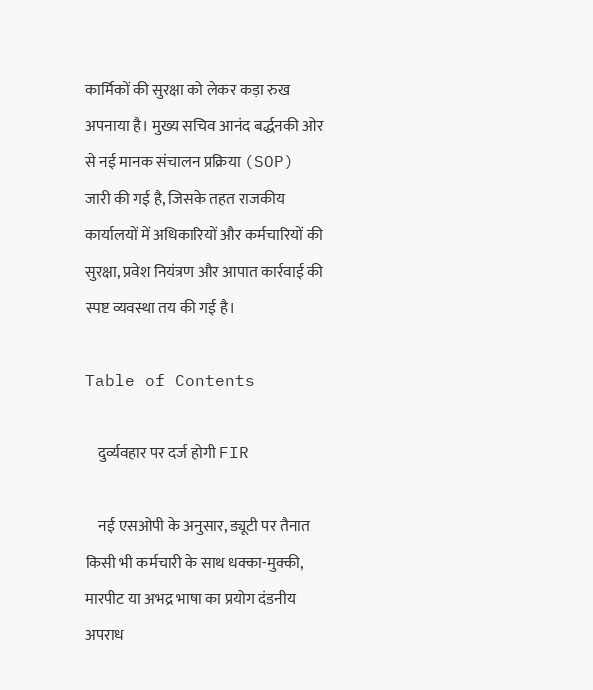कार्मिकों की सुरक्षा को लेकर कड़ा रुख अपनाया है। मुख्य सचिव आनंद बर्द्धनकी ओर से नई मानक संचालन प्रक्रिया (SOP) जारी की गई है, जिसके तहत राजकीय कार्यालयों में अधिकारियों और कर्मचारियों की सुरक्षा, प्रवेश नियंत्रण और आपात कार्रवाई की स्पष्ट व्यवस्था तय की गई है।

Table of Contents

    दुर्व्यवहार पर दर्ज होगी FIR

    नई एसओपी के अनुसार, ड्यूटी पर तैनात किसी भी कर्मचारी के साथ धक्का-मुक्की, मारपीट या अभद्र भाषा का प्रयोग दंडनीय अपराध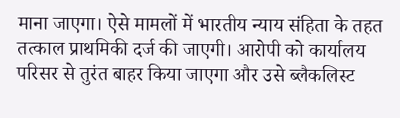माना जाएगा। ऐसे मामलों में भारतीय न्याय संहिता के तहत तत्काल प्राथमिकी दर्ज की जाएगी। आरोपी को कार्यालय परिसर से तुरंत बाहर किया जाएगा और उसे ब्लैकलिस्ट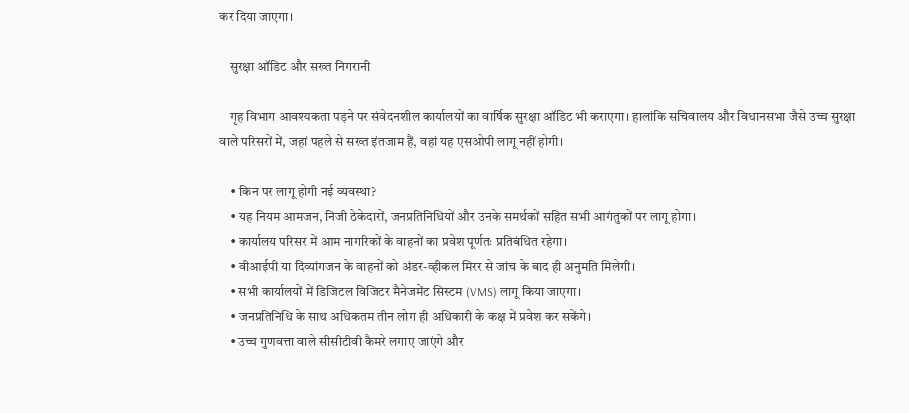कर दिया जाएगा।

    सुरक्षा ऑडिट और सख्त निगरानी

    गृह विभाग आवश्यकता पड़ने पर संवेदनशील कार्यालयों का वार्षिक सुरक्षा ऑडिट भी कराएगा। हालांकि सचिवालय और विधानसभा जैसे उच्च सुरक्षा वाले परिसरों में, जहां पहले से सख्त इंतजाम हैं, वहां यह एसओपी लागू नहीं होगी।

    • किन पर लागू होगी नई व्यवस्था?
    • यह नियम आमजन, निजी ठेकेदारों, जनप्रतिनिधियों और उनके समर्थकों सहित सभी आगंतुकों पर लागू होगा।
    • कार्यालय परिसर में आम नागरिकों के वाहनों का प्रवेश पूर्णतः प्रतिबंधित रहेगा।
    • वीआईपी या दिव्यांगजन के वाहनों को अंडर-व्हीकल मिरर से जांच के बाद ही अनुमति मिलेगी।
    • सभी कार्यालयों में डिजिटल विजिटर मैनेजमेंट सिस्टम (VMS) लागू किया जाएगा।
    • जनप्रतिनिधि के साथ अधिकतम तीन लोग ही अधिकारी के कक्ष में प्रवेश कर सकेंगे।
    • उच्च गुणवत्ता वाले सीसीटीवी कैमरे लगाए जाएंगे और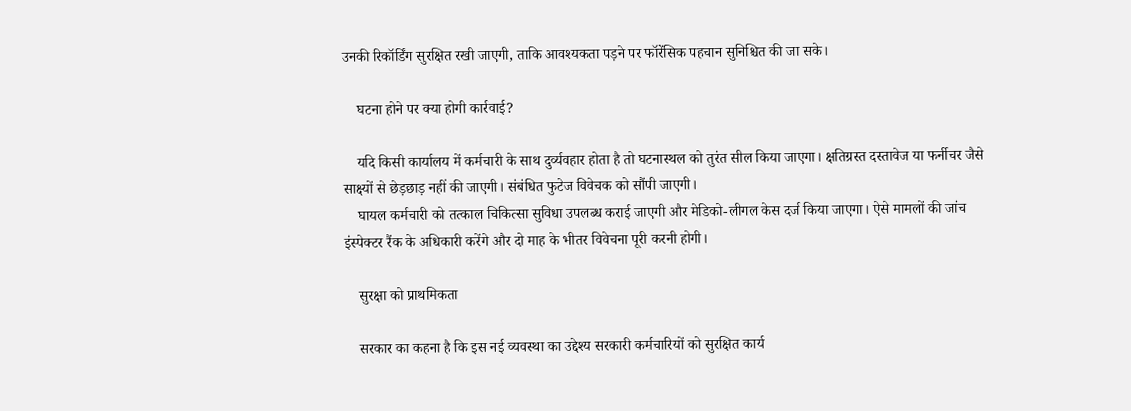उनकी रिकॉर्डिंग सुरक्षित रखी जाएगी, ताकि आवश्यकता पड़ने पर फॉरेंसिक पहचान सुनिश्चित की जा सके।

    घटना होने पर क्या होगी कार्रवाई?

    यदि किसी कार्यालय में कर्मचारी के साथ दुर्व्यवहार होता है तो घटनास्थल को तुरंत सील किया जाएगा। क्षतिग्रस्त दस्तावेज या फर्नीचर जैसे साक्ष्यों से छेड़छाड़ नहीं की जाएगी। संबंधित फुटेज विवेचक को सौंपी जाएगी।
    घायल कर्मचारी को तत्काल चिकित्सा सुविधा उपलब्ध कराई जाएगी और मेडिको-लीगल केस दर्ज किया जाएगा। ऐसे मामलों की जांच इंस्पेक्टर रैंक के अधिकारी करेंगे और दो माह के भीतर विवेचना पूरी करनी होगी।

    सुरक्षा को प्राथमिकता

    सरकार का कहना है कि इस नई व्यवस्था का उद्देश्य सरकारी कर्मचारियों को सुरक्षित कार्य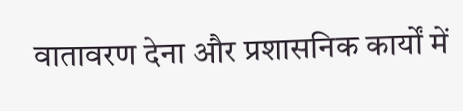वातावरण देना और प्रशासनिक कार्यों में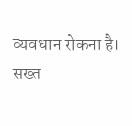व्यवधान रोकना है। सख्त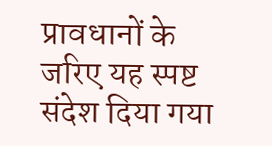प्रावधानों के जरिए यह स्पष्ट संदेश दिया गया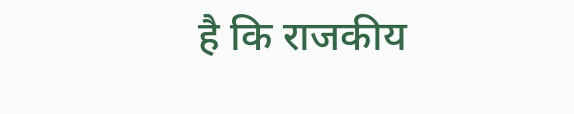है कि राजकीय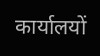कार्यालयों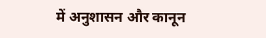में अनुशासन और कानून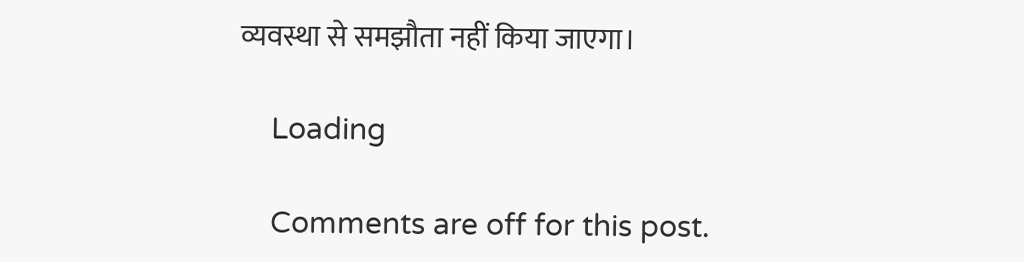व्यवस्था से समझौता नहीं किया जाएगा।

    Loading

    Comments are off for this post.